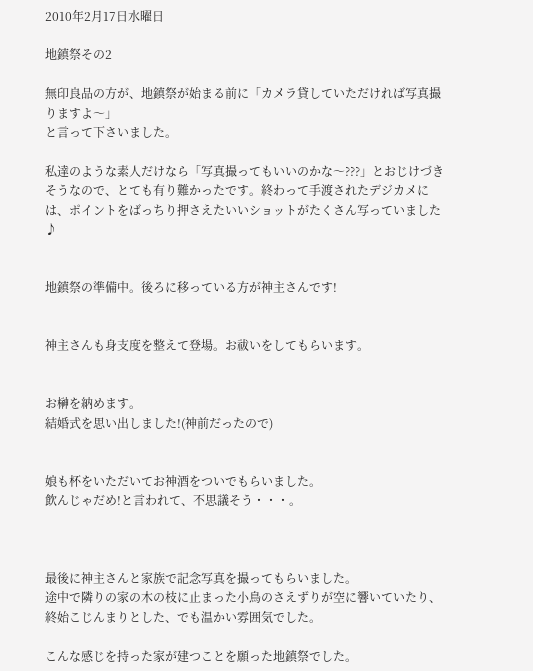2010年2月17日水曜日

地鎮祭その2

無印良品の方が、地鎮祭が始まる前に「カメラ貸していただければ写真撮
りますよ〜」
と言って下さいました。

私達のような素人だけなら「写真撮ってもいいのかな〜???」とおじけづきそうなので、とても有り難かったです。終わって手渡されたデジカメには、ポイントをばっちり押さえたいいショットがたくさん写っていました♪


地鎮祭の準備中。後ろに移っている方が神主さんです!


神主さんも身支度を整えて登場。お祓いをしてもらいます。


お榊を納めます。
結婚式を思い出しました!(神前だったので)


娘も杯をいただいてお神酒をついでもらいました。
飲んじゃだめ!と言われて、不思議そう・・・。



最後に神主さんと家族で記念写真を撮ってもらいました。
途中で隣りの家の木の枝に止まった小鳥のさえずりが空に響いていたり、
終始こじんまりとした、でも温かい雰囲気でした。

こんな感じを持った家が建つことを願った地鎮祭でした。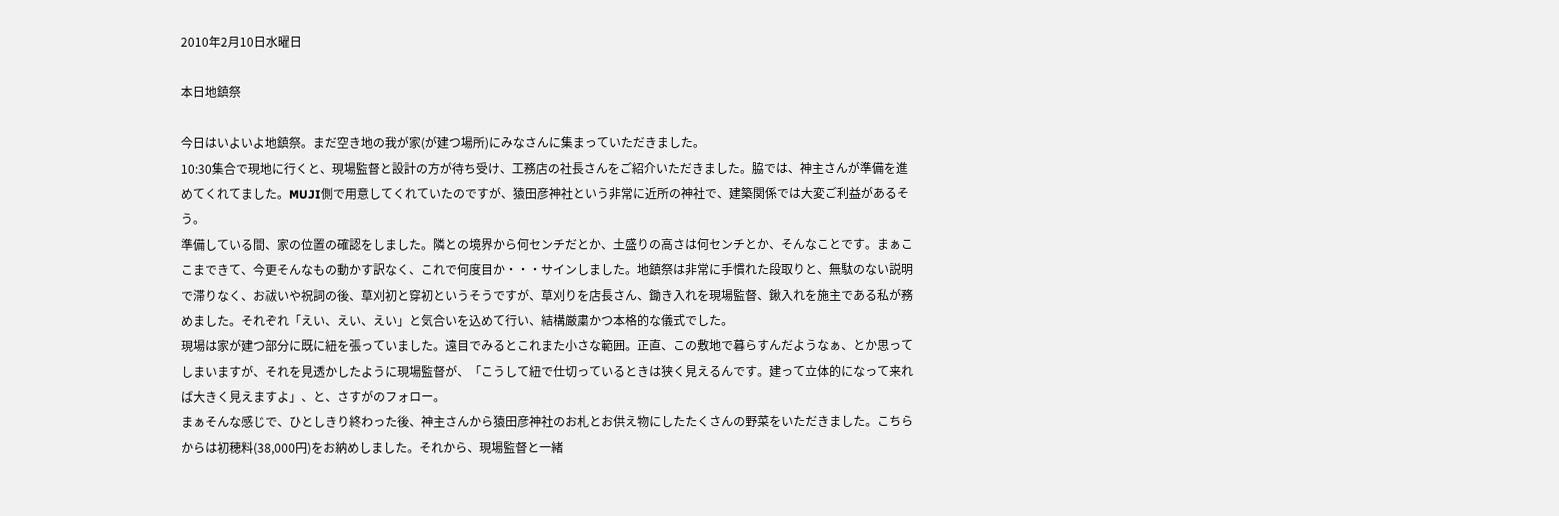2010年2月10日水曜日

本日地鎮祭

今日はいよいよ地鎮祭。まだ空き地の我が家(が建つ場所)にみなさんに集まっていただきました。
10:30集合で現地に行くと、現場監督と設計の方が待ち受け、工務店の社長さんをご紹介いただきました。脇では、神主さんが準備を進めてくれてました。MUJI側で用意してくれていたのですが、猿田彦神社という非常に近所の神社で、建築関係では大変ご利益があるそう。
準備している間、家の位置の確認をしました。隣との境界から何センチだとか、土盛りの高さは何センチとか、そんなことです。まぁここまできて、今更そんなもの動かす訳なく、これで何度目か・・・サインしました。地鎮祭は非常に手慣れた段取りと、無駄のない説明で滞りなく、お祓いや祝詞の後、草刈初と穿初というそうですが、草刈りを店長さん、鋤き入れを現場監督、鍬入れを施主である私が務めました。それぞれ「えい、えい、えい」と気合いを込めて行い、結構厳粛かつ本格的な儀式でした。
現場は家が建つ部分に既に紐を張っていました。遠目でみるとこれまた小さな範囲。正直、この敷地で暮らすんだようなぁ、とか思ってしまいますが、それを見透かしたように現場監督が、「こうして紐で仕切っているときは狭く見えるんです。建って立体的になって来れば大きく見えますよ」、と、さすがのフォロー。
まぁそんな感じで、ひとしきり終わった後、神主さんから猿田彦神社のお札とお供え物にしたたくさんの野菜をいただきました。こちらからは初穂料(38,000円)をお納めしました。それから、現場監督と一緒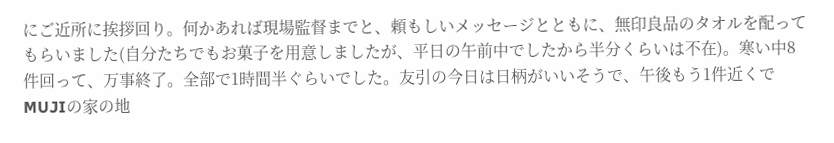にご近所に挨拶回り。何かあれば現場監督までと、頼もしいメッセージとともに、無印良品のタオルを配ってもらいました(自分たちでもお菓子を用意しましたが、平日の午前中でしたから半分くらいは不在)。寒い中8件回って、万事終了。全部で1時間半ぐらいでした。友引の今日は日柄がいいそうで、午後もう1件近くでMUJIの家の地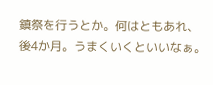鎮祭を行うとか。何はともあれ、後4か月。うまくいくといいなぁ。